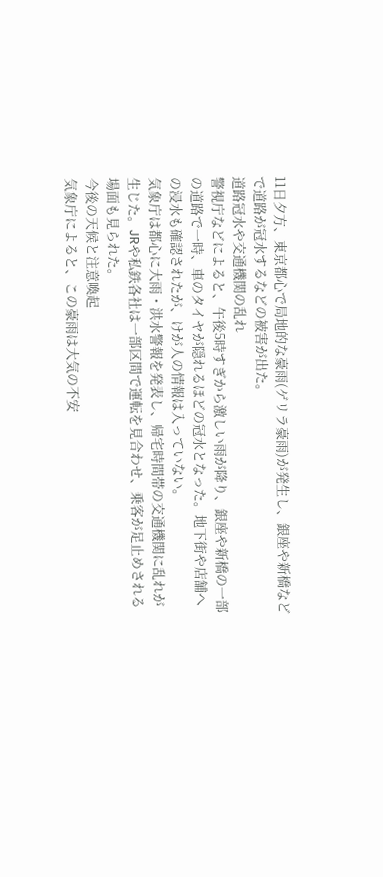11日夕方、東京都心で局地的な豪雨(ゲリラ豪雨)が発生し、銀座や新橋などで道路が冠水するなどの被害が出た。
道路冠水や交通機関の乱れ
警視庁などによると、午後5時すぎから激しい雨が降り、銀座や新橋の一部の道路で一時、車のタイヤが隠れるほどの冠水となった。地下街や店舗への浸水も確認されたが、けが人の情報は入っていない。
気象庁は都心に大雨・洪水警報を発表し、帰宅時間帯の交通機関に乱れが生じた。JRや私鉄各社は一部区間で運転を見合わせ、乗客が足止めされる場面も見られた。
今後の天候と注意喚起
気象庁によると、この豪雨は大気の不安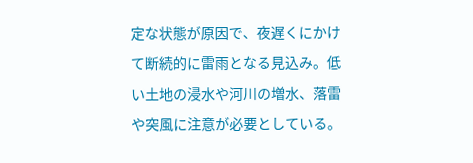定な状態が原因で、夜遅くにかけて断続的に雷雨となる見込み。低い土地の浸水や河川の増水、落雷や突風に注意が必要としている。